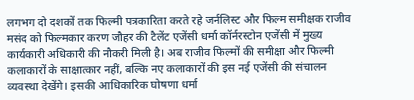लगभग दो दशकों तक फिल्मी पत्रकारिता करते रहे जर्नलिस्ट और फिल्म समीक्षक राजीव मसंद को फिल्मकार करण जौहर की टैलेंट एजेंसी धर्मा कॉर्नरस्टोन एजेंसी में मुख्य कार्यकारी अधिकारी की नौकरी मिली है। अब राजीव फिल्मों की समीक्षा और फिल्मी कलाकारों के साक्षात्कार नहीं, बल्कि नए कलाकारों की इस नई एजेंसी की संचालन व्यवस्था देखेंगे। इसकी आधिकारिक घोषणा धर्मा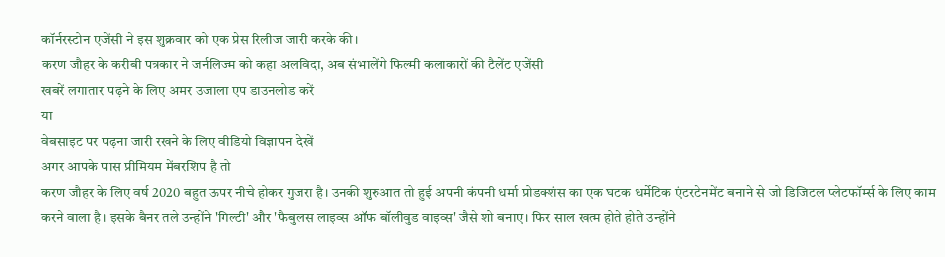कॉर्नरस्टोन एजेंसी ने इस शुक्रवार को एक प्रेस रिलीज जारी करके की।
करण जौहर के करीबी पत्रकार ने जर्नलिज्म को कहा अलविदा, अब संभालेंगे फिल्मी कलाकारों की टैलेंट एजेंसी
खबरें लगातार पढ़ने के लिए अमर उजाला एप डाउनलोड करें
या
वेबसाइट पर पढ़ना जारी रखने के लिए वीडियो विज्ञापन देखें
अगर आपके पास प्रीमियम मेंबरशिप है तो
करण जौहर के लिए वर्ष 2020 बहुत ऊपर नीचे होकर गुजरा है। उनकी शुरुआत तो हुई अपनी कंपनी धर्मा प्रोडक्शंस का एक घटक धर्मेटिक एंटरटेनमेंट बनाने से जो डिजिटल प्लेटफॉर्म्स के लिए काम करने वाला है। इसके बैनर तले उन्होंने 'गिल्टी' और 'फैबुलस लाइव्स ऑफ बॉलीवुड वाइव्स' जैसे शो बनाए। फिर साल खत्म होते होते उन्होंने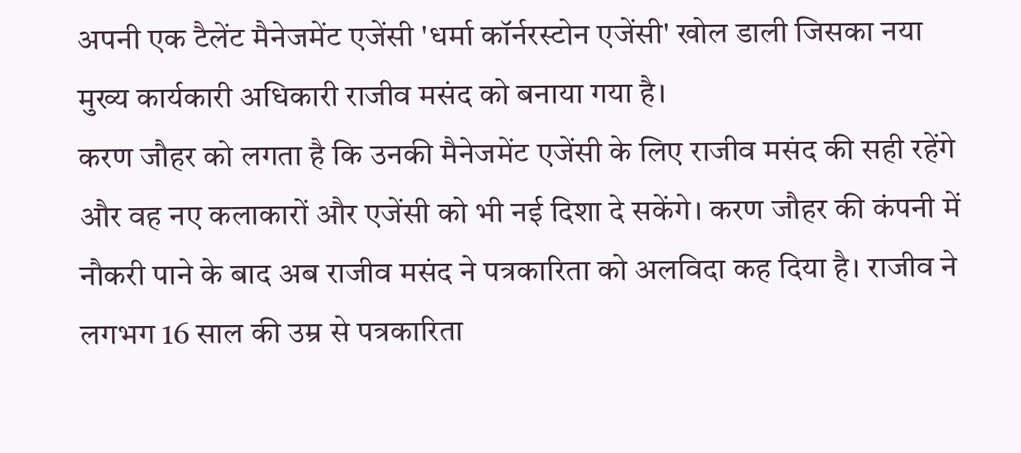अपनी एक टैलेंट मैनेजमेंट एजेंसी 'धर्मा कॉर्नरस्टोन एजेंसी' खोल डाली जिसका नया मुख्य कार्यकारी अधिकारी राजीव मसंद को बनाया गया है।
करण जौहर को लगता है कि उनकी मैनेजमेंट एजेंसी के लिए राजीव मसंद की सही रहेंगे और वह नए कलाकारों और एजेंसी को भी नई दिशा दे सकेंगे। करण जौहर की कंपनी में नौकरी पाने के बाद अब राजीव मसंद ने पत्रकारिता को अलविदा कह दिया है। राजीव ने लगभग 16 साल की उम्र से पत्रकारिता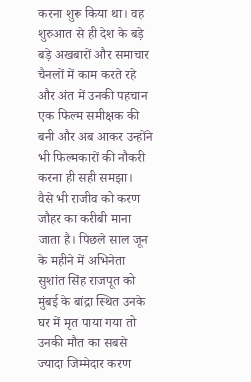करना शुरू किया था। वह शुरुआत से ही देश के बड़े बड़े अखबारों और समाचार चैनलों में काम करते रहे और अंत में उनकी पहचान एक फिल्म समीक्षक की बनी और अब आकर उन्होंने भी फिल्मकारों की नौकरी करना ही सही समझा।
वैसे भी राजीव को करण जौहर का करीबी माना जाता है। पिछले साल जून के महीने में अभिनेता सुशांत सिंह राजपूत को मुंबई के बांद्रा स्थित उनके घर में मृत पाया गया तो उनकी मौत का सबसे ज्यादा जिम्मेदार करण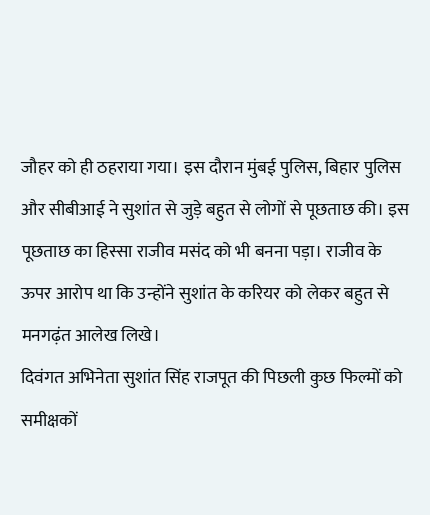जौहर को ही ठहराया गया। इस दौरान मुंबई पुलिस, बिहार पुलिस और सीबीआई ने सुशांत से जुड़े बहुत से लोगों से पूछताछ की। इस पूछताछ का हिस्सा राजीव मसंद को भी बनना पड़ा। राजीव के ऊपर आरोप था कि उन्होंने सुशांत के करियर को लेकर बहुत से मनगढ़ंत आलेख लिखे।
दिवंगत अभिनेता सुशांत सिंह राजपूत की पिछली कुछ फिल्मों को समीक्षकों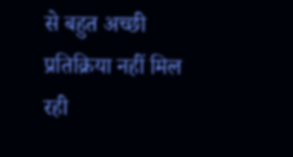से बहुत अच्छी प्रतिक्रिया नहीं मिल रही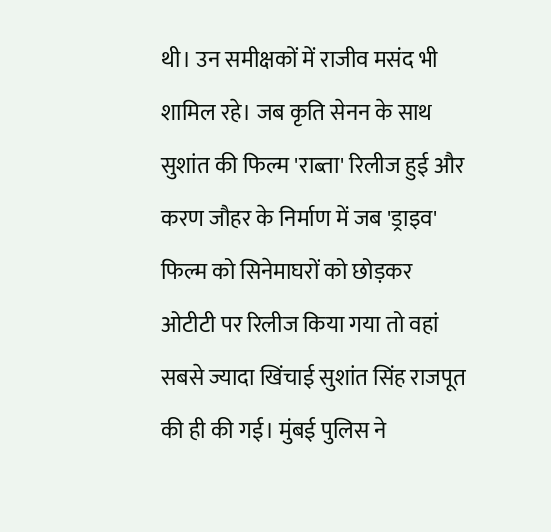थी। उन समीक्षकों में राजीव मसंद भी शामिल रहे। जब कृति सेनन के साथ सुशांत की फिल्म 'राब्ता' रिलीज हुई और करण जौहर के निर्माण में जब 'ड्राइव' फिल्म को सिनेमाघरों को छोड़कर ओटीटी पर रिलीज किया गया तो वहां सबसे ज्यादा खिंचाई सुशांत सिंह राजपूत की ही की गई। मुंबई पुलिस ने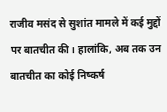राजीव मसंद से सुशांत मामले में कई मुद्दों पर बातचीत की। हालांकि, अब तक उन बातचीत का कोई निष्कर्ष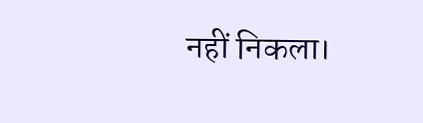नहीं निकला।